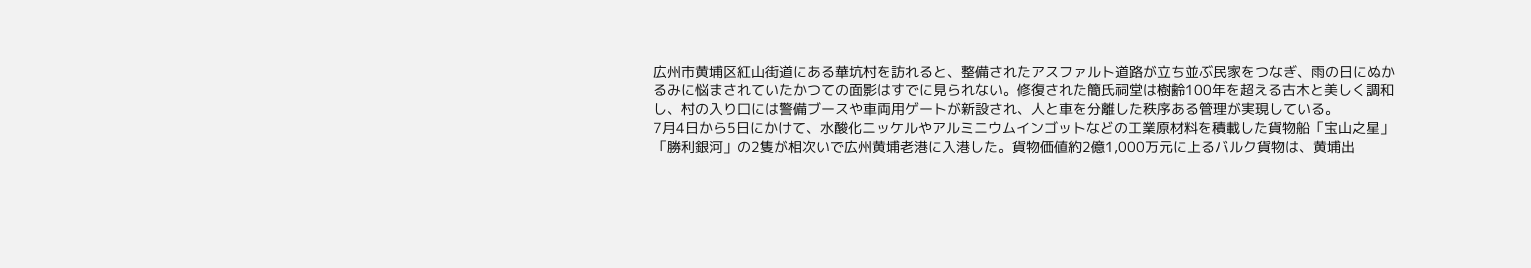広州市黄埔区紅山街道にある華坑村を訪れると、整備されたアスファルト道路が立ち並ぶ民家をつなぎ、雨の日にぬかるみに悩まされていたかつての面影はすでに見られない。修復された簡氏祠堂は樹齢100年を超える古木と美しく調和し、村の入り口には警備ブースや車両用ゲートが新設され、人と車を分離した秩序ある管理が実現している。
7月4日から5日にかけて、水酸化ニッケルやアルミニウムインゴットなどの工業原材料を積載した貨物船「宝山之星」「勝利銀河」の2隻が相次いで広州黄埔老港に入港した。貨物価値約2億1,000万元に上るバルク貨物は、黄埔出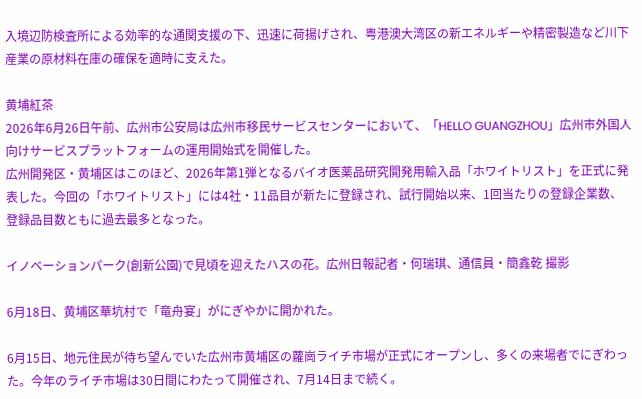入境辺防検査所による効率的な通関支援の下、迅速に荷揚げされ、粤港澳大湾区の新エネルギーや精密製造など川下産業の原材料在庫の確保を適時に支えた。

黄埔紅茶
2026年6月26日午前、広州市公安局は広州市移民サービスセンターにおいて、「HELLO GUANGZHOU」広州市外国人向けサービスプラットフォームの運用開始式を開催した。
広州開発区・黄埔区はこのほど、2026年第1弾となるバイオ医薬品研究開発用輸入品「ホワイトリスト」を正式に発表した。今回の「ホワイトリスト」には4社・11品目が新たに登録され、試行開始以来、1回当たりの登録企業数、登録品目数ともに過去最多となった。

イノベーションパーク(創新公園)で見頃を迎えたハスの花。広州日報記者・何瑞琪、通信員・簡鑫乾 撮影

6月18日、黄埔区華坑村で「竜舟宴」がにぎやかに開かれた。

6月15日、地元住民が待ち望んでいた広州市黄埔区の蘿崗ライチ市場が正式にオープンし、多くの来場者でにぎわった。今年のライチ市場は30日間にわたって開催され、7月14日まで続く。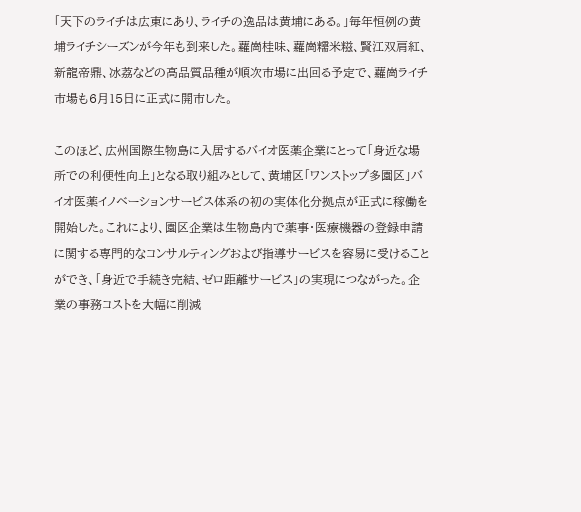「天下のライチは広東にあり、ライチの逸品は黄埔にある。」毎年恒例の黄埔ライチシーズンが今年も到来した。蘿崗桂味、蘿崗糯米糍、賢江双肩紅、新龍帝鼎、冰荔などの高品質品種が順次市場に出回る予定で、蘿崗ライチ市場も6月15日に正式に開市した。

このほど、広州国際生物島に入居するバイオ医薬企業にとって「身近な場所での利便性向上」となる取り組みとして、黄埔区「ワンストップ多園区」バイオ医薬イノベーションサービス体系の初の実体化分拠点が正式に稼働を開始した。これにより、園区企業は生物島内で薬事・医療機器の登録申請に関する専門的なコンサルティングおよび指導サービスを容易に受けることができ、「身近で手続き完結、ゼロ距離サービス」の実現につながった。企業の事務コストを大幅に削減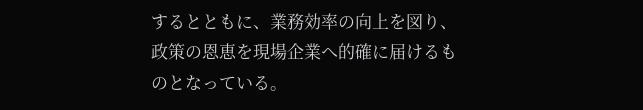するとともに、業務効率の向上を図り、政策の恩恵を現場企業へ的確に届けるものとなっている。